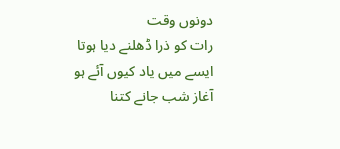دونوں وقت
رات کو ذرا ڈھلنے دیا ہوتا
ایسے میں یاد کیوں آئے ہو
آغاز شب جانے کتنا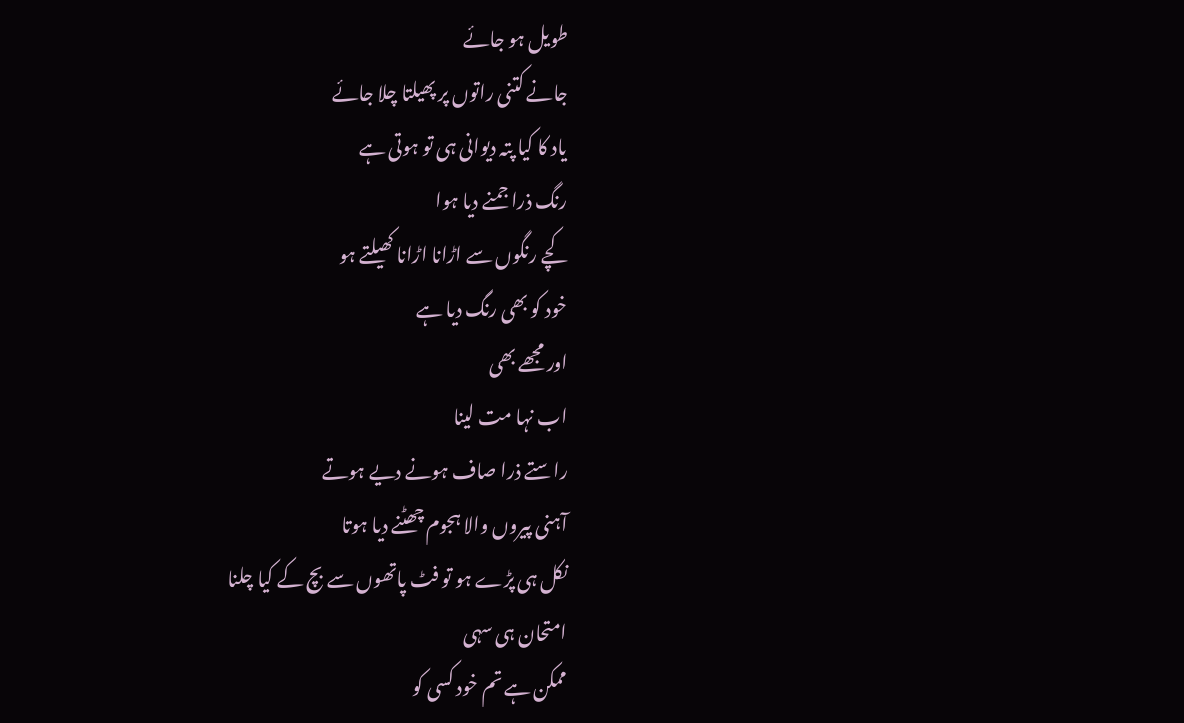طویل ہو جائے
جانے کتنی راتوں پر پھیلتا چلا جائے
یاد کا کیا پتہ دیوانی ہی تو ہوتی ہے
رنگ ذرا جمنے دیا ہوا
کچے رنگوں سے اڑانا اڑانا کھیلتے ہو
خود کو بھی رنگ دیا ہے
اور مجھے بھی
اب نہا مت لینا
راستے ذرا صاف ہونے دیے ہوتے
آہنی پیروں والا ہجوم چھٹنے دیا ہوتا
نکل ہی پڑے ہو تو فٹ پاتھوں سے بچ کے کیا چلنا
امتحان ہی سہی
ممکن ہے تم خود کسی کو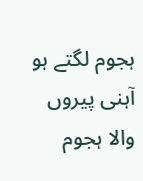ہجوم لگتے ہو
آہنی پیروں والا ہجوم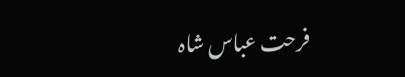فرحت عباس شاہ